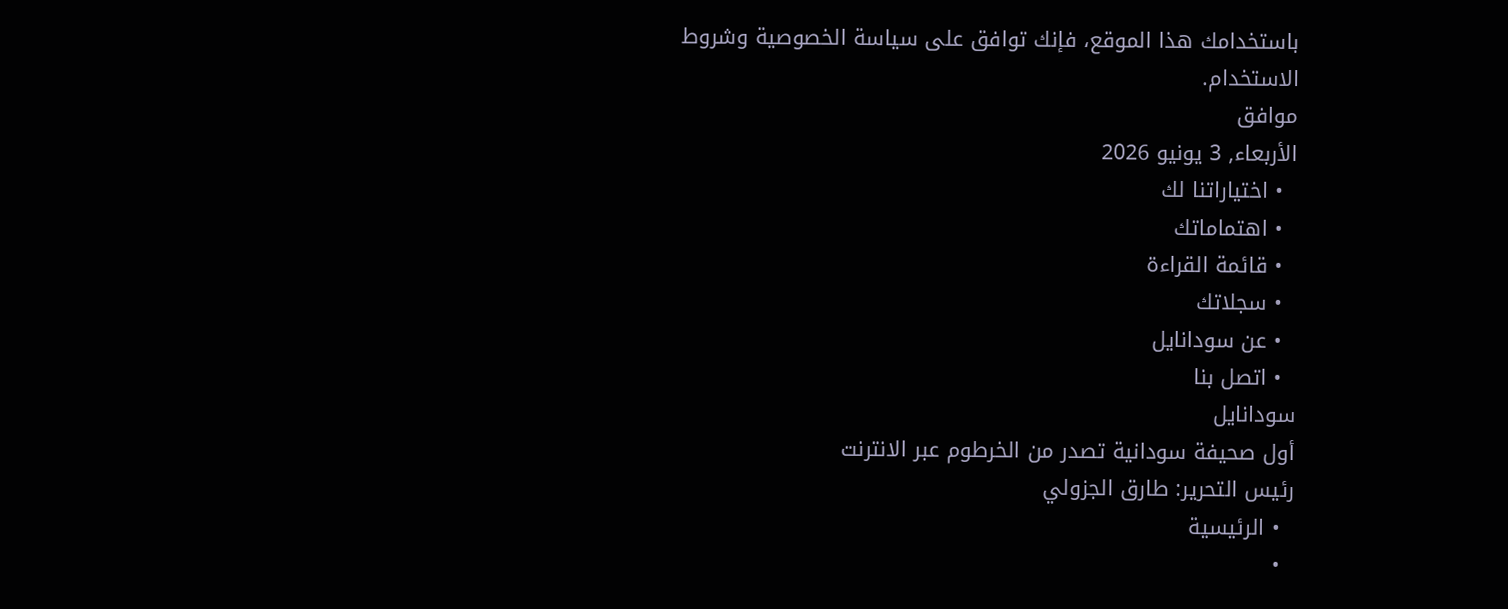باستخدامك هذا الموقع، فإنك توافق على سياسة الخصوصية وشروط الاستخدام.
موافق
الأربعاء, 3 يونيو 2026
  • اختياراتنا لك
  • اهتماماتك
  • قائمة القراءة
  • سجلاتك
  • عن سودانايل
  • اتصل بنا
سودانايل
أول صحيفة سودانية تصدر من الخرطوم عبر الانترنت
رئيس التحرير: طارق الجزولي
  • الرئيسية
  •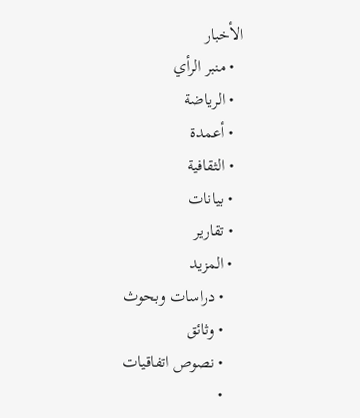الأخبار
  • منبر الرأي
  • الرياضة
  • أعمدة
  • الثقافية
  • بيانات
  • تقارير
  • المزيد
    • دراسات وبحوث
    • وثائق
    • نصوص اتفاقيات
    •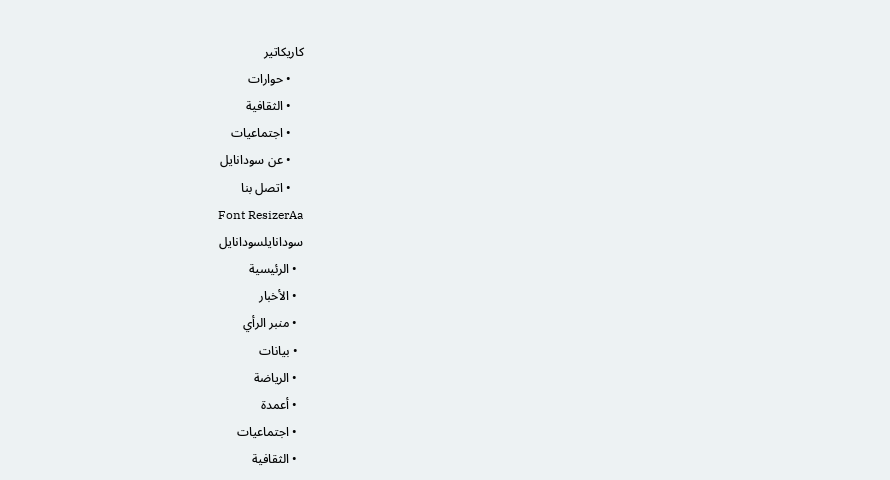كاريكاتير
    • حوارات
    • الثقافية
    • اجتماعيات
    • عن سودانايل
    • اتصل بنا
Font ResizerAa
سودانايلسودانايل
  • الرئيسية
  • الأخبار
  • منبر الرأي
  • بيانات
  • الرياضة
  • أعمدة
  • اجتماعيات
  • الثقافية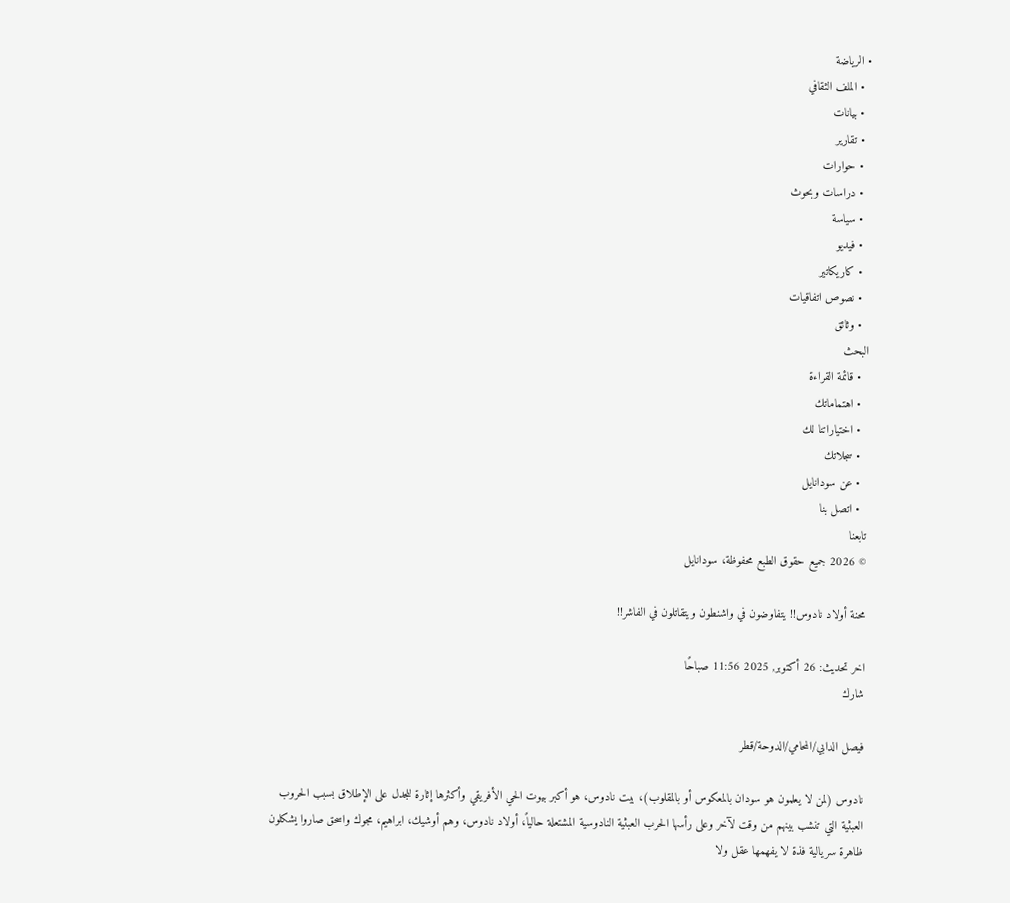• الرياضة
  • الملف الثقافي
  • بيانات
  • تقارير
  • حوارات
  • دراسات وبحوث
  • سياسة
  • فيديو
  • كاريكاتير
  • نصوص اتفاقيات
  • وثائق
البحث
  • قائمة القراءة
  • اهتماماتك
  • اختياراتنا لك
  • سجلاتك
  • عن سودانايل
  • اتصل بنا
تابعنا
© 2026 جميع حقوق الطبع محفوظة، سودانايل

محنة أولاد نادوس!! يتفاوضون في واشنطون ويتقاتلون في الفاشر!!

اخر تحديث: 26 أكتوبر, 2025 11:56 صباحًا
شارك

فيصل الدابي/المحامي/الدوحة/قطر

نادوس (لمن لا يعلمون هو سودان بالمعكوس أو بالمقلوب)، بيت نادوس، هو أكبر بيوت الحي الأفريقي وأكثرها إثارة للجدل على الإطلاق بسبب الحروب العبثية التي تنشب بينهم من وقت لآخر وعلى رأسها الحرب العبثية النادوسية المشتعلة حالياً، أولاد نادوس، وهم أوشيك، ابراهيم، مجوك واسحق صاروا يشكلون ظاهرة سريالية فذة لا يفهمها عقل ولا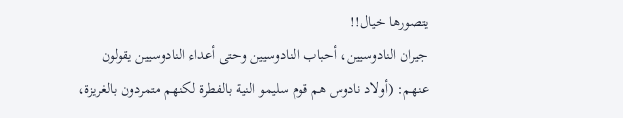يتصورها خيال!!
جيران النادوسيين، أحباب النادوسيين وحتى أعداء النادوسيين يقولون عنهم: (أولاد نادوس هم قوم سليمو النية بالفطرة لكنهم متمردون بالغريزة،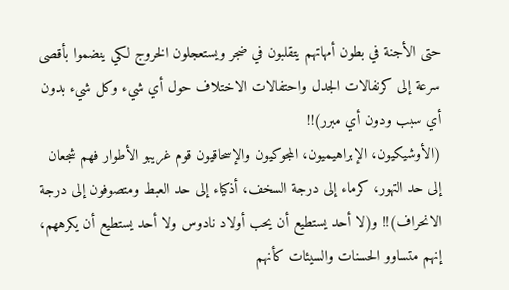حتى الأجنة في بطون أمهاتهم يتقلبون في ضجر ويستعجلون الخروج لكي ينضموا بأقصى سرعة إلى كرنفالات الجدل واحتفالات الاختلاف حول أي شيء وكل شيء بدون أي سبب ودون أي مبرر)!!
(الأوشيكيون، الإبراهيميون، المجوكيون والإسحاقيون قوم غريبو الأطوار فهم شجعان إلى حد التهور، كرماء إلى درجة السخف، أذكياء إلى حد العبط ومتصوفون إلى درجة الانحراف)!! و(لا أحد يستطيع أن يحب أولاد نادوس ولا أحد يستطيع أن يكرههم، إنهم متساوو الحسنات والسيئات كأنهم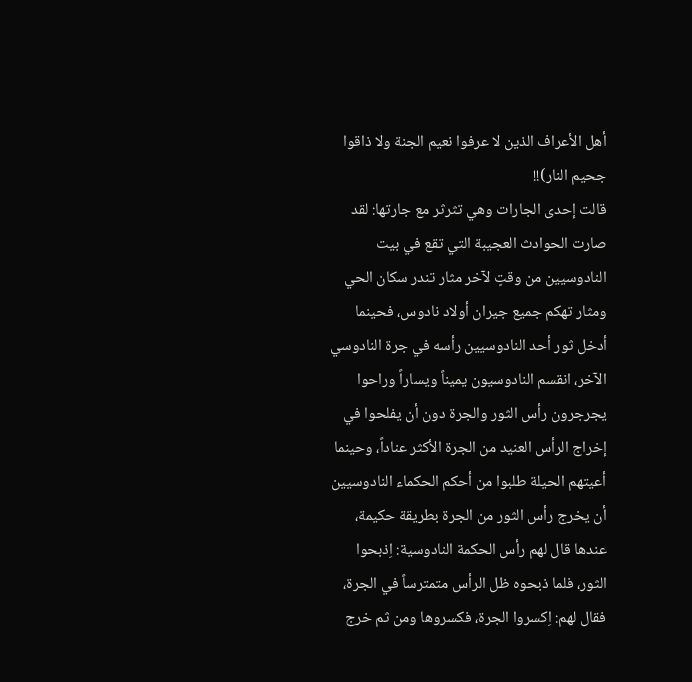أهل الأعراف الذين لا عرفوا نعيم الجنة ولا ذاقوا جحيم النار)!!
قالت إحدى الجارات وهي تثرثر مع جارتها: لقد صارت الحوادث العجيبة التي تقع في بيت النادوسيين من وقتٍ لآخر مثار تندر سكان الحي ومثار تهكم جميع جيران أولاد نادوس، فحينما أدخل ثور أحد النادوسيين رأسه في جرة النادوسي الآخر، انقسم النادوسيون يميناً ويساراً وراحوا يجرجرون رأس الثور والجرة دون أن يفلحوا في إخراج الرأس العنيد من الجرة الأكثر عناداً، وحينما أعيتهم الحيلة طلبوا من أحكم الحكماء النادوسيين أن يخرج رأس الثور من الجرة بطريقة حكيمة، عندها قال لهم رأس الحكمة النادوسية: اِذبحوا الثور، فلما ذبحوه ظل الرأس متمترساً في الجرة، فقال لهم: اِكسروا الجرة، فكسروها ومن ثم خرج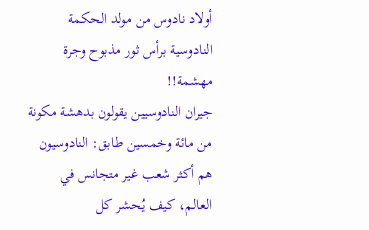أولاد نادوس من مولد الحكمة النادوسية برأس ثور مذبوح وجرة مهشمة!!
جيران النادوسيين يقولون بدهشة مكونة من مائة وخمسين طابق: النادوسيون هم أكثر شعب غير متجانس في العالم، كيف يُحشر كل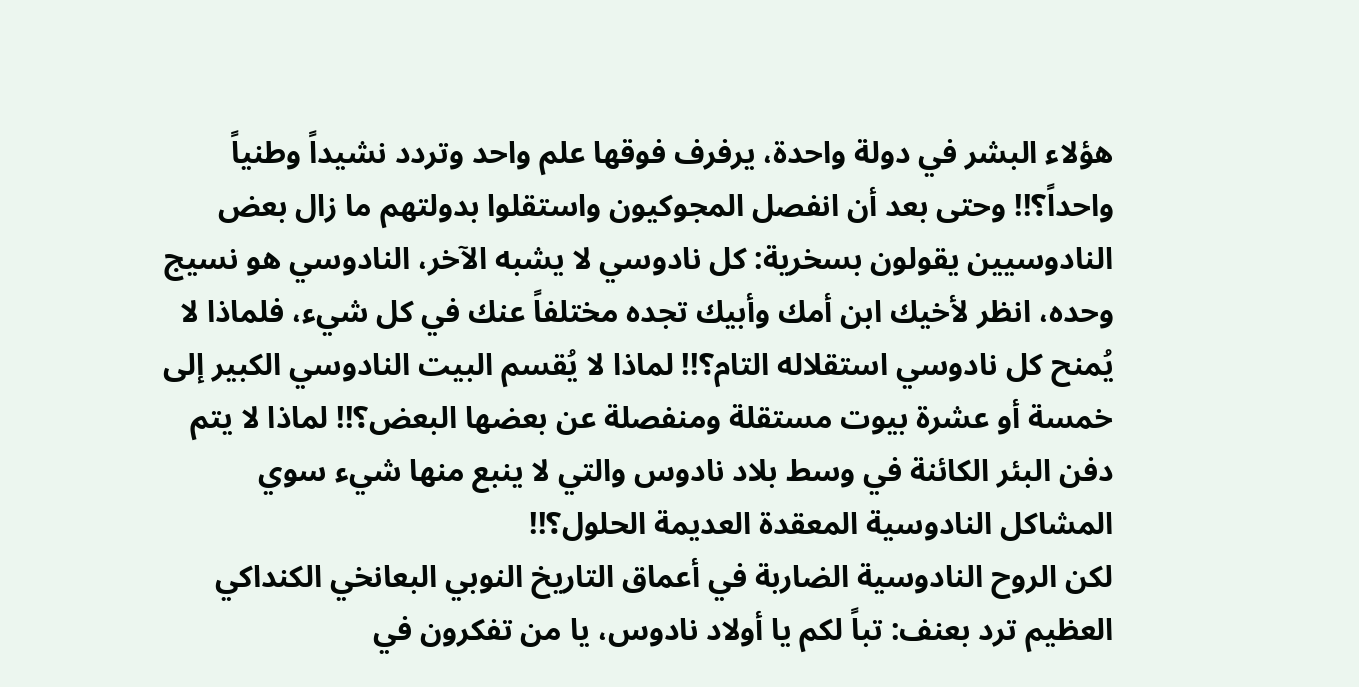هؤلاء البشر في دولة واحدة، يرفرف فوقها علم واحد وتردد نشيداً وطنياً واحداً؟!! وحتى بعد أن انفصل المجوكيون واستقلوا بدولتهم ما زال بعض النادوسيين يقولون بسخرية: كل نادوسي لا يشبه الآخر، النادوسي هو نسيج وحده، انظر لأخيك ابن أمك وأبيك تجده مختلفاً عنك في كل شيء، فلماذا لا يُمنح كل نادوسي استقلاله التام؟!! لماذا لا يُقسم البيت النادوسي الكبير إلى خمسة أو عشرة بيوت مستقلة ومنفصلة عن بعضها البعض؟!! لماذا لا يتم دفن البئر الكائنة في وسط بلاد نادوس والتي لا ينبع منها شيء سوي المشاكل النادوسية المعقدة العديمة الحلول؟!!
لكن الروح النادوسية الضاربة في أعماق التاريخ النوبي البعانخي الكنداكي العظيم ترد بعنف: تباً لكم يا أولاد نادوس، يا من تفكرون في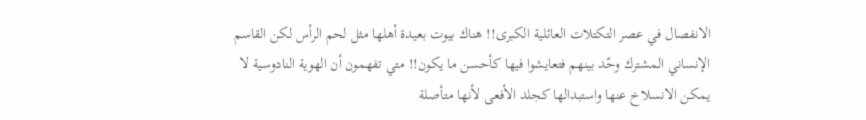الانفصال في عصر التكتلات العائلية الكبرى!! هناك بيوت بعيدة أهلها مثل لحم الرأس لكن القاسم الإنساني المشترك وحّد بينهم فتعايشوا فيها كأحسن ما يكون!! متي تفهمون أن الهوية النادوسية لا يمكن الانسلاخ عنها واستبدالها كجلد الأفعى لأنها متأصلة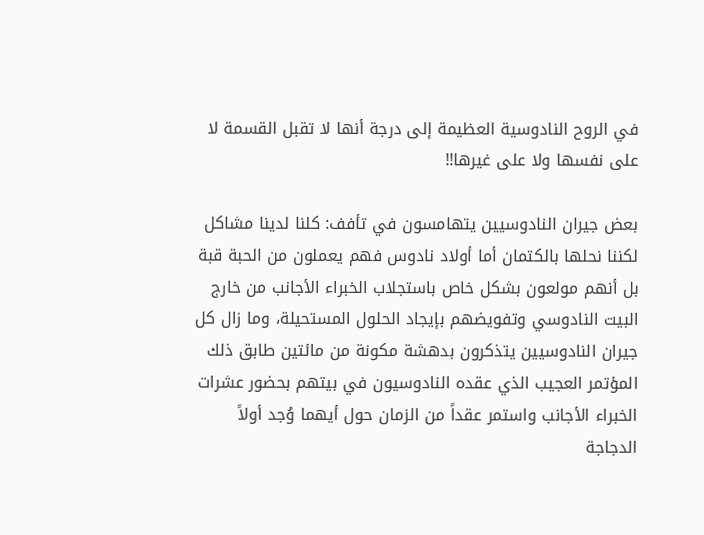في الروح النادوسية العظيمة إلى درجة أنها لا تقبل القسمة لا على نفسها ولا على غيرها!!

بعض جيران النادوسيين يتهامسون في تأفف: كلنا لدينا مشاكل لكننا نحلها بالكتمان أما أولاد نادوس فهم يعملون من الحبة قبة بل أنهم مولعون بشكل خاص باستجلاب الخبراء الأجانب من خارج البيت النادوسي وتفويضهم بإيجاد الحلول المستحيلة، وما زال كل جيران النادوسيين يتذكرون بدهشة مكونة من مائتين طابق ذلك المؤتمر العجيب الذي عقده النادوسيون في بيتهم بحضور عشرات الخبراء الأجانب واستمر عقداً من الزمان حول أيهما وُجد أولاً الدجاجة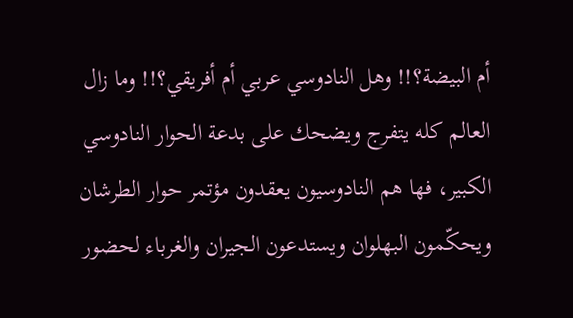أم البيضة؟!! وهل النادوسي عربي أم أفريقي؟!! وما زال العالم كله يتفرج ويضحك على بدعة الحوار النادوسي الكبير، فها هم النادوسيون يعقدون مؤتمر حوار الطرشان ويحكّمون البهلوان ويستدعون الجيران والغرباء لحضور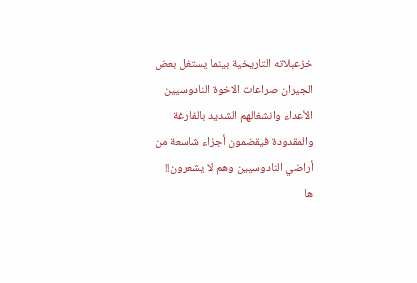خزعبلاته التاريخية بينما يستغل بعض الجيران صراعات الاخوة النادوسيين الأعداء وانشغالهم الشديد بالفارغة والمقدودة فيقضمون أجزاء شاسعة من أراضي النادوسيين وهم لا يشعرون!!
ها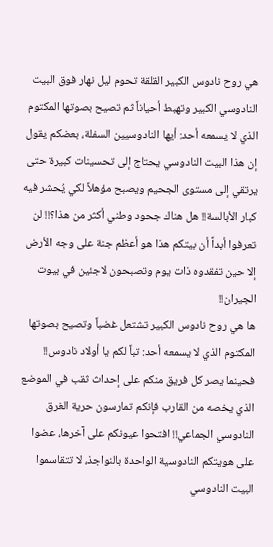هي روح نادوس الكبير القلقة تحوم ليل نهار فوق البيت النادوسي الكبير وتهبط أحياناً ثم تصيح بصوتها المكتوم الذي لا يسمعه أحد: أيها النادوسيين السفلة، بعضكم يقول إن هذا البيت النادوسي يحتاج إلى تحسينات كبيرة حتى يرتقي إلى مستوى الجحيم ويصبح مؤهلاً لكي يُحشر فيه كبار الأبالسة!! هل هناك جحود وطني أكثر من هذا؟!! لن تعرفوا أبداً أن بيتكم هذا هو أعظم جنة على وجه الأرض إلا حين تفقدوه ذات يوم وتصبحون لاجئين في بيوت الجيران!!
ها هي روح نادوس الكبير تشتعل غضباً وتصيح بصوتها المكتوم الذي لا يسمعه أحد: تباً لكم يا أولاد نادوس!! فحينما يصر كل فريق منكم على إحداث ثقب في الموضع الذي يخصه من القارب فإنكم تمارسون حرية الغرق النادوسي الجماعي!! افتحوا عيونكم على آخرها، عضوا على هويتكم النادوسية الواحدة بالنواجذ، لا تتقاسموا البيت النادوسي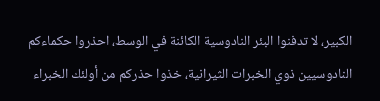الكبير، لا تدفنوا البئر النادوسية الكائنة في الوسط، احذروا حكماءكم النادوسيين ذوي الخبرات الثيرانية، خذوا حذركم من أولئك الخبراء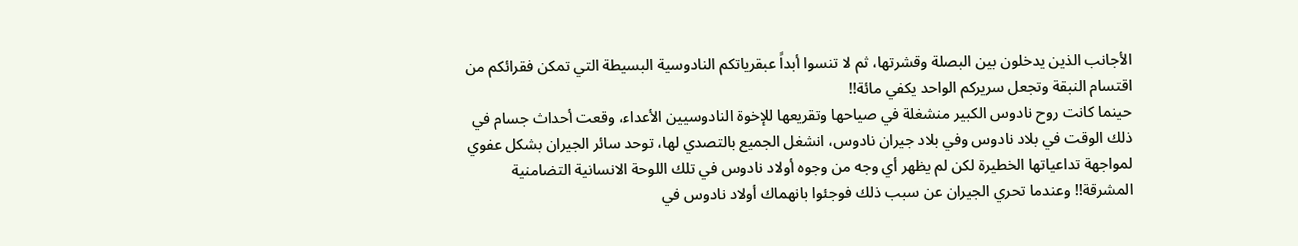الأجانب الذين يدخلون بين البصلة وقشرتها، ثم لا تنسوا أبداً عبقرياتكم النادوسية البسيطة التي تمكن فقرائكم من اقتسام النبقة وتجعل سريركم الواحد يكفي مائة!!
حينما كانت روح نادوس الكبير منشغلة في صياحها وتقريعها للإخوة النادوسيين الأعداء، وقعت أحداث جسام في ذلك الوقت في بلاد نادوس وفي بلاد جيران نادوس، انشغل الجميع بالتصدي لها، توحد سائر الجيران بشكل عفوي لمواجهة تداعياتها الخطيرة لكن لم يظهر أي وجه من وجوه أولاد نادوس في تلك اللوحة الانسانية التضامنية المشرقة!! وعندما تحري الجيران عن سبب ذلك فوجئوا بانهماك أولاد نادوس في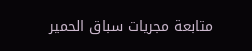متابعة مجريات سباق الحمير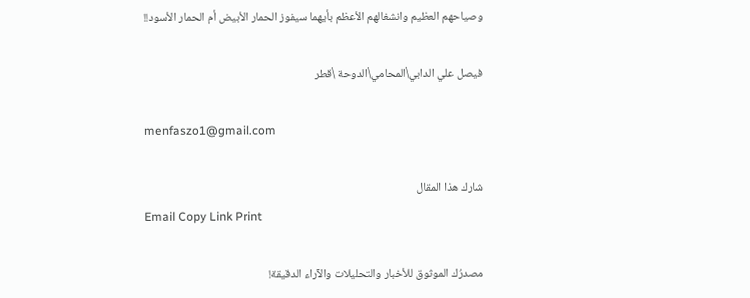وصياحهم العظيم وانشغالهم الأعظم بأيهما سيفوز الحمار الأبيض أم الحمار الأسود!!

فيصل علي الدابي\المحامي\الدوحة \قطر

menfaszo1@gmail.com

شارك هذا المقال
Email Copy Link Print

مصدرُك الموثوق للأخبار والتحليلات والآراء الدقيقة!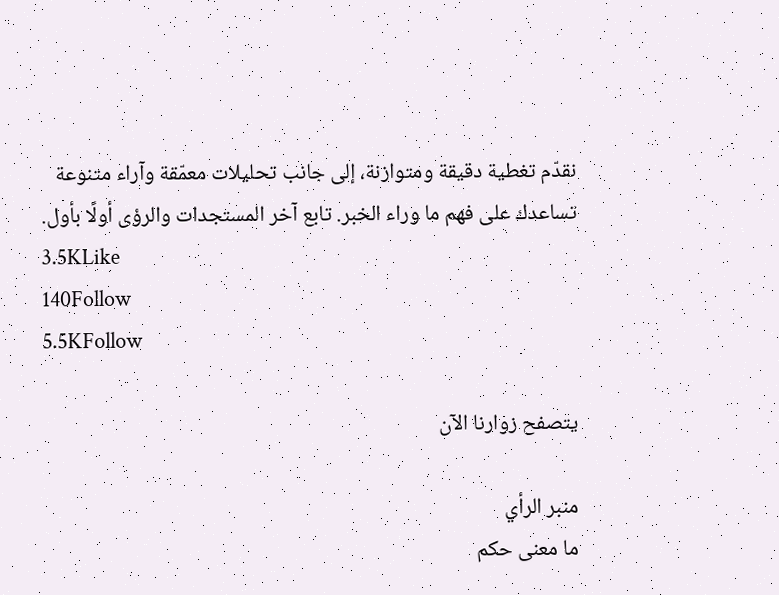نقدّم تغطية دقيقة ومتوازنة، إلى جانب تحليلات معمّقة وآراء متنوعة تساعدك على فهم ما وراء الخبر. تابع آخر المستجدات والرؤى أولًا بأول.
3.5KLike
140Follow
5.5KFollow

يتصفح زوارنا الآن

منبر الرأي
ما معنى حكم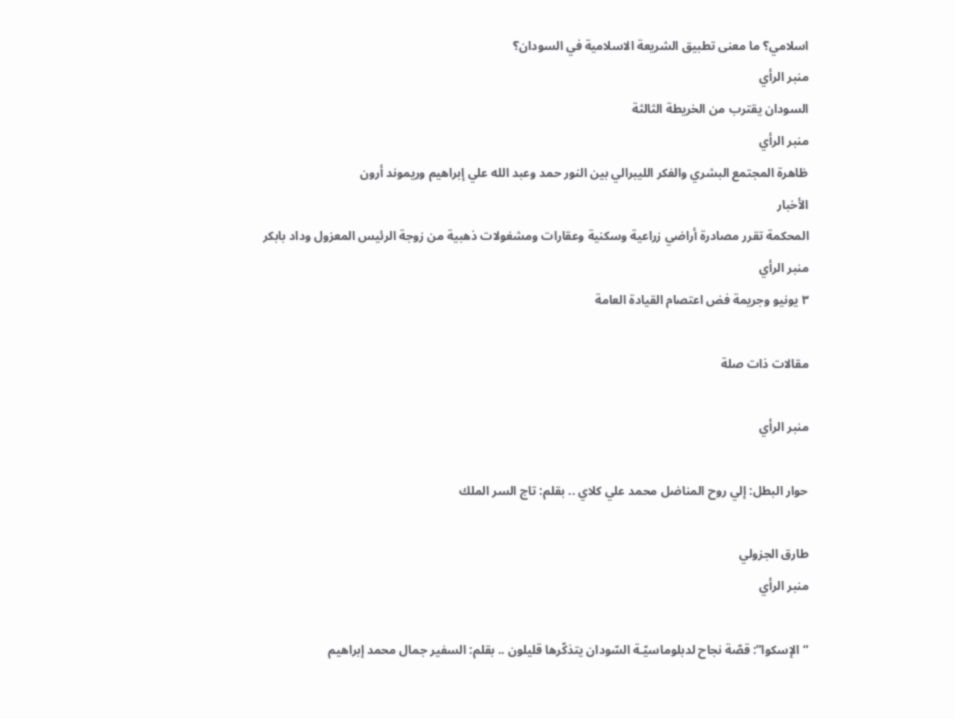اسلامي؟ ما معنى تطبيق الشريعة الاسلامية في السودان؟
منبر الرأي
السودان يقترب من الخريطة الثالثة
منبر الرأي
ظاهرة المجتمع البشري والفكر الليبرالي بين النور حمد وعبد الله علي إبراهيم وريموند أرون
الأخبار
المحكمة تقرر مصادرة أراضي زراعية وسكنية وعقارات ومشغولات ذهبية من زوجة الرئيس المعزول وداد بابكر
منبر الرأي
٣ يونيو وجريمة فض اعتصام القيادة العامة

مقالات ذات صلة

منبر الرأي

حوار البطل: إلي روح المناضل محمد علي كلاي .. بقلم: تاج السر الملك

طارق الجزولي
منبر الرأي

“الإسكوا”: قصّة نجاح لدبلوماسيّـة السّودان يتذكّرها قليلون .. بقلم: السفير جمال محمد إبراهيم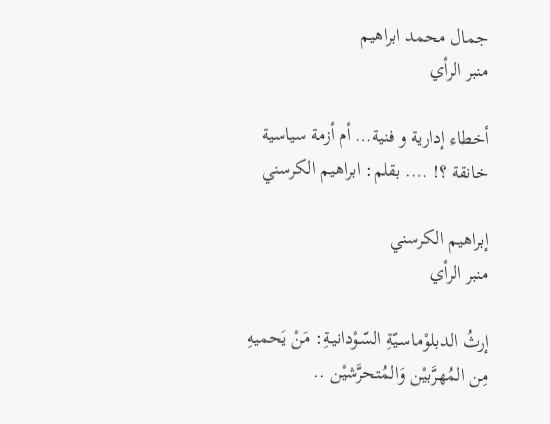جمال محمد ابراهيم
منبر الرأي

أخطاء إدارية و فنية… أم أزمة سياسية خانقة ؟! …. بقلم: ابراهيم الكرسني

إبراهيم الكرسني
منبر الرأي

إرثُ الدبلوْماسـيّةِ السّـوْدانيـةِ: مَنْ يَحميهِ مِن المُهرَّبيْن وَالمُتحرَّشيْن ..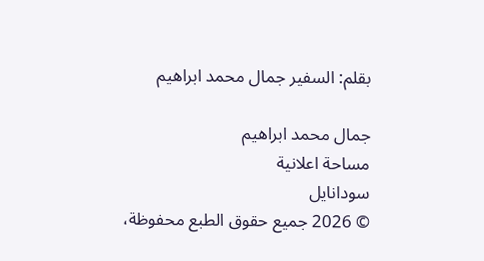بقلم: السفير جمال محمد ابراهيم

جمال محمد ابراهيم
مساحة اعلانية
سودانايل
© 2026 جميع حقوق الطبع محفوظة،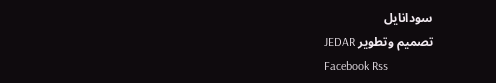سودانايل
تصميم وتطوير JEDAR
Facebook Rss